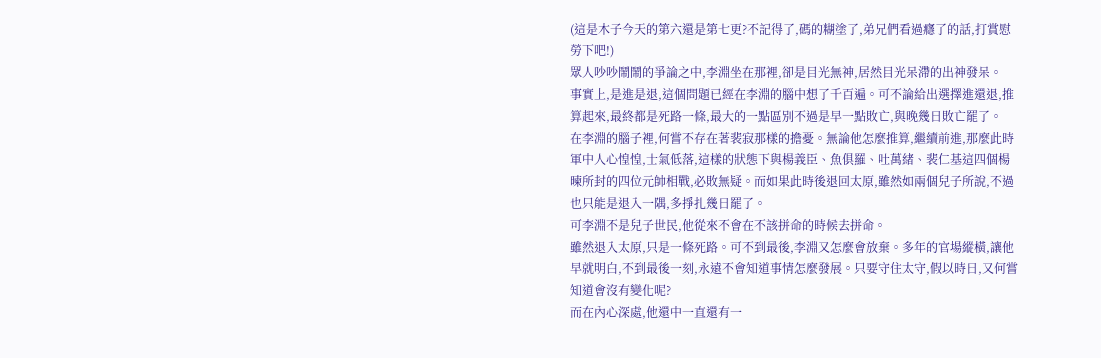(這是木子今天的第六還是第七更?不記得了,碼的糊塗了,弟兄們看過癮了的話,打賞慰勞下吧!)
眾人吵吵鬧鬧的爭論之中,李淵坐在那裡,卻是目光無神,居然目光呆滯的出神發呆。
事實上,是進是退,這個問題已經在李淵的腦中想了千百遍。可不論給出選擇進還退,推算起來,最終都是死路一條,最大的一點區別不過是早一點敗亡,與晚幾日敗亡罷了。
在李淵的腦子裡,何嘗不存在著裴寂那樣的擔憂。無論他怎麼推算,繼續前進,那麼此時軍中人心惶惶,士氣低落,這樣的狀態下與楊義臣、魚俱羅、吐萬緒、裴仁基這四個楊暕所封的四位元帥相戰,必敗無疑。而如果此時後退回太原,雖然如兩個兒子所說,不過也只能是退入一隅,多掙扎幾日罷了。
可李淵不是兒子世民,他從來不會在不該拼命的時候去拼命。
雖然退入太原,只是一條死路。可不到最後,李淵又怎麼會放棄。多年的官場縱橫,讓他早就明白,不到最後一刻,永遠不會知道事情怎麼發展。只要守住太守,假以時日,又何嘗知道會沒有變化呢?
而在內心深處,他還中一直還有一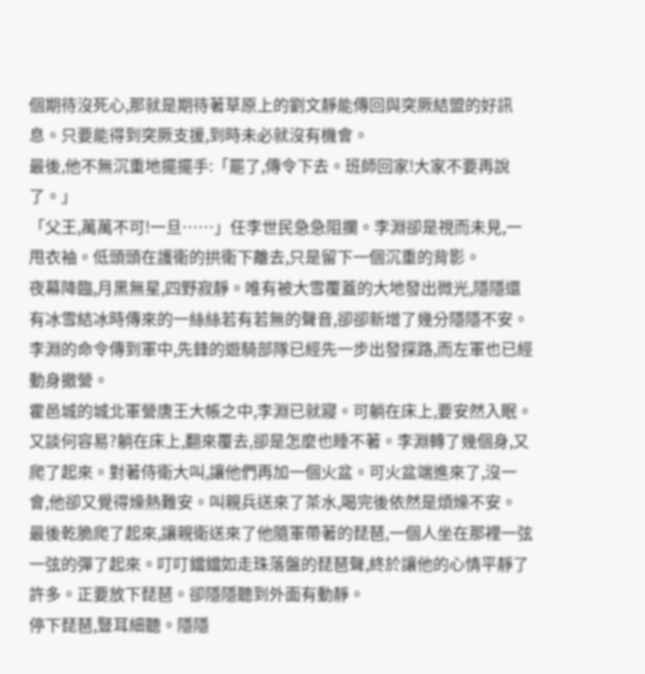個期待沒死心,那就是期待著草原上的劉文靜能傳回與突厥結盟的好訊息。只要能得到突厥支援,到時未必就沒有機會。
最後,他不無沉重地擺擺手:「罷了,傳令下去。班師回家!大家不要再說了。」
「父王,萬萬不可!一旦……」任李世民急急阻攔。李淵卻是視而未見,一甩衣袖。低頭頭在護衛的拱衛下離去,只是留下一個沉重的背影。
夜幕降臨,月黑無星,四野寂靜。唯有被大雪覆蓋的大地發出微光,隱隱還有冰雪結冰時傳來的一絲絲若有若無的聲音,卻卻新增了幾分隱隱不安。
李淵的命令傳到軍中,先鋒的遊騎部隊已經先一步出發探路,而左軍也已經動身撤營。
霍邑城的城北軍營唐王大帳之中,李淵已就寢。可躺在床上,要安然入眠。又談何容易?躺在床上,翻來覆去,卻是怎麼也睡不著。李淵轉了幾個身,又爬了起來。對著侍衛大叫,讓他們再加一個火盆。可火盆端進來了,沒一會,他卻又覺得燥熱難安。叫親兵送來了茶水,喝完後依然是煩燥不安。
最後乾脆爬了起來,讓親衛送來了他隨軍帶著的琵琶,一個人坐在那裡一弦一弦的彈了起來。叮叮鐺鐺如走珠落盤的琵琶聲,終於讓他的心情平靜了許多。正要放下琵琶。卻隱隱聽到外面有動靜。
停下琵琶,豎耳細聽。隱隱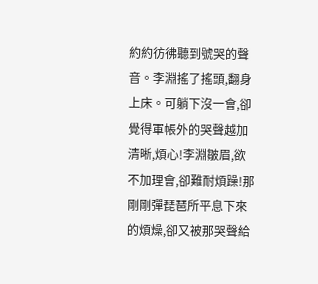約約彷彿聽到號哭的聲音。李淵搖了搖頭,翻身上床。可躺下沒一會,卻覺得軍帳外的哭聲越加清晰,煩心!李淵皺眉,欲不加理會,卻難耐煩躁!那剛剛彈琵琶所平息下來的煩燥,卻又被那哭聲給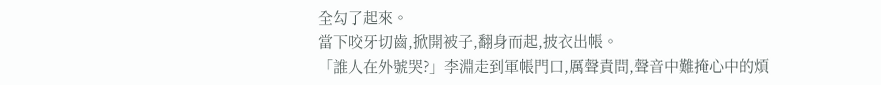全勾了起來。
當下咬牙切齒,掀開被子,翻身而起,披衣出帳。
「誰人在外號哭?」李淵走到軍帳門口,厲聲責問,聲音中難掩心中的煩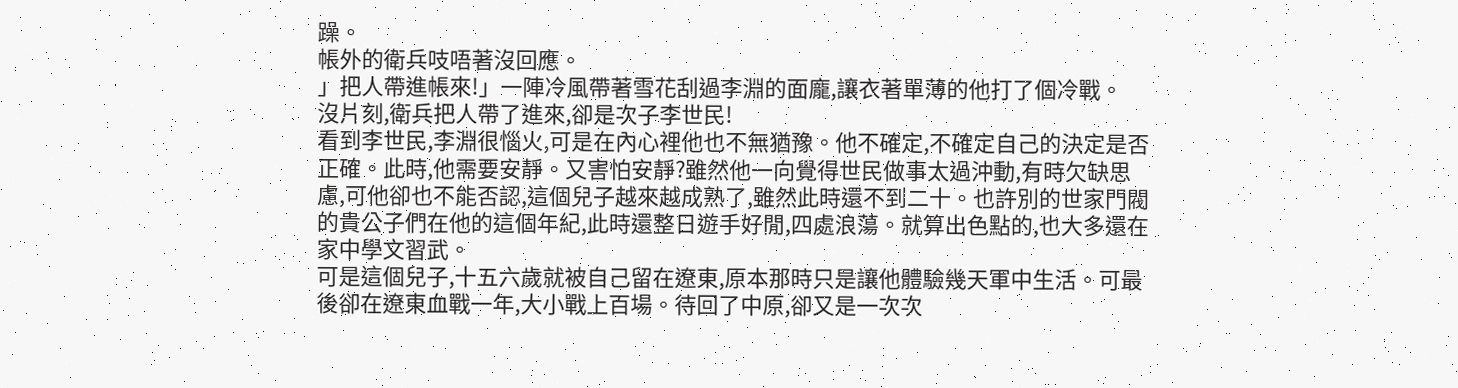躁。
帳外的衛兵吱唔著沒回應。
」把人帶進帳來!」一陣冷風帶著雪花刮過李淵的面龐,讓衣著單薄的他打了個冷戰。
沒片刻,衛兵把人帶了進來,卻是次子李世民!
看到李世民,李淵很惱火,可是在內心裡他也不無猶豫。他不確定,不確定自己的決定是否正確。此時,他需要安靜。又害怕安靜?雖然他一向覺得世民做事太過沖動,有時欠缺思慮,可他卻也不能否認,這個兒子越來越成熟了,雖然此時還不到二十。也許別的世家門閥的貴公子們在他的這個年紀,此時還整日遊手好閒,四處浪蕩。就算出色點的,也大多還在家中學文習武。
可是這個兒子,十五六歲就被自己留在遼東,原本那時只是讓他體驗幾天軍中生活。可最後卻在遼東血戰一年,大小戰上百場。待回了中原,卻又是一次次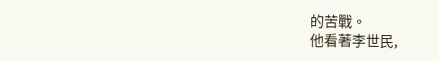的苦戰。
他看著李世民,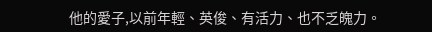他的愛子,以前年輕、英俊、有活力、也不乏魄力。